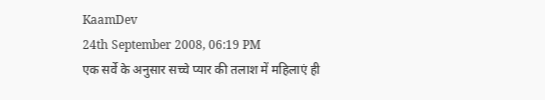KaamDev
24th September 2008, 06:19 PM
एक सर्वे के अनुसार सच्चे प्यार की तलाश में महिलाएं ही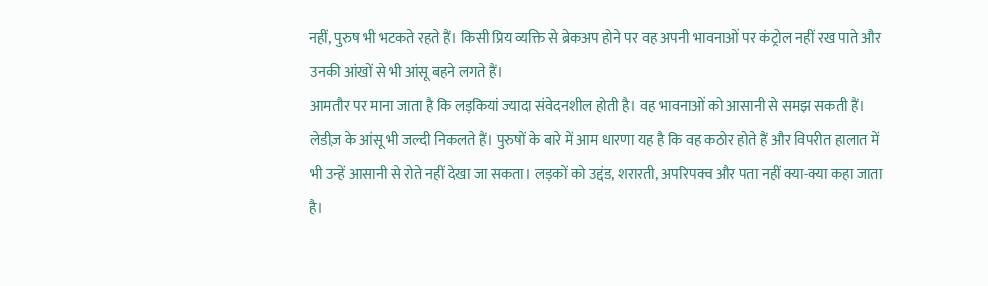नहीं, पुरुष भी भटकते रहते हैं। किसी प्रिय व्यक्ति से ब्रेकअप होने पर वह अपनी भावनाओं पर कंट्रोल नहीं रख पाते और उनकी आंखों से भी आंसू बहने लगते हैं।
आमतौर पर माना जाता है कि लड़कियां ज्यादा संवेदनशील होती है। वह भावनाओं को आसानी से समझ सकती हैं। लेडीज़ के आंसू भी जल्दी निकलते हैं। पुरुषों के बारे में आम धारणा यह है कि वह कठोर होते हैं और विपरीत हालात में भी उन्हें आसानी से रोते नहीं देखा जा सकता। लड़कों को उद्दंड, शरारती, अपरिपक्व और पता नहीं क्या-क्या कहा जाता है।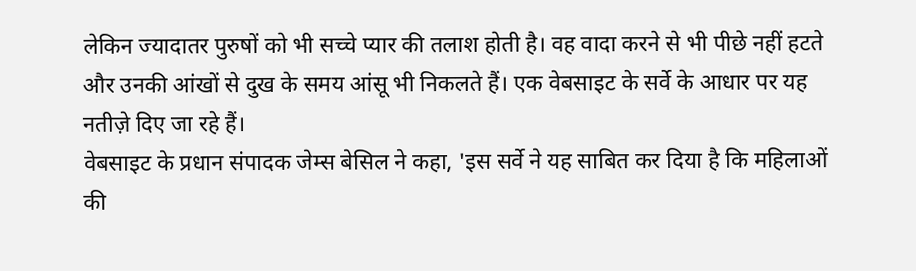लेकिन ज्यादातर पुरुषों को भी सच्चे प्यार की तलाश होती है। वह वादा करने से भी पीछे नहीं हटते और उनकी आंखों से दुख के समय आंसू भी निकलते हैं। एक वेबसाइट के सर्वे के आधार पर यह नतीज़े दिए जा रहे हैं।
वेबसाइट के प्रधान संपादक जेम्स बेसिल ने कहा, 'इस सर्वे ने यह साबित कर दिया है कि महिलाओं की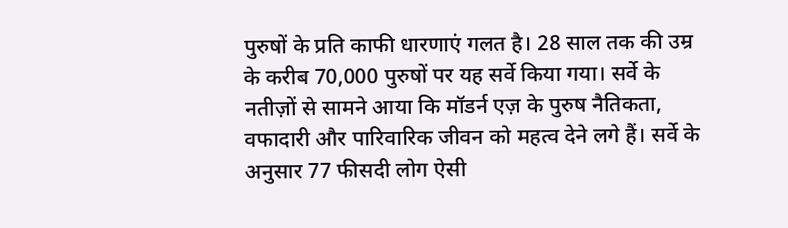पुरुषों के प्रति काफी धारणाएं गलत है। 28 साल तक की उम्र के करीब 70,000 पुरुषों पर यह सर्वे किया गया। सर्वे के नतीज़ों से सामने आया कि मॉडर्न एज़ के पुरुष नैतिकता, वफादारी और पारिवारिक जीवन को महत्व देने लगे हैं। सर्वे के अनुसार 77 फीसदी लोग ऐसी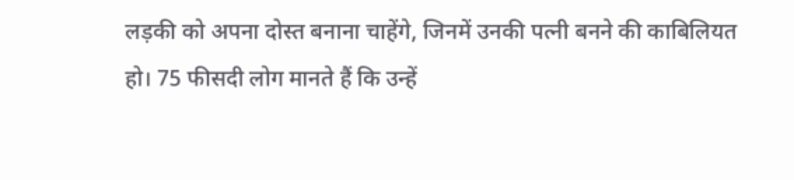लड़की को अपना दोस्त बनाना चाहेंगे, जिनमें उनकी पत्नी बनने की काबिलियत हो। 75 फीसदी लोग मानते हैं कि उन्हें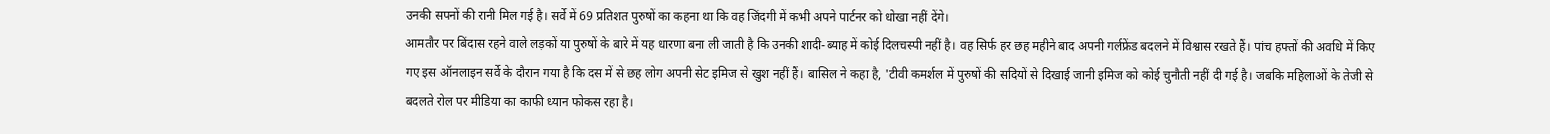उनकी सपनों की रानी मिल गई है। सर्वे में 69 प्रतिशत पुरुषों का कहना था कि वह जिंदगी में कभी अपने पार्टनर को धोखा नहीं देंगे।
आमतौर पर बिंदास रहने वाले लड़कों या पुरुषों के बारे में यह धारणा बना ली जाती है कि उनकी शादी-ब्याह में कोई दिलचस्पी नहीं है। वह सिर्फ हर छह महीने बाद अपनी गर्लफ्रेंड बदलने में विश्वास रखते हैं। पांच हफ्तों की अवधि में किए गए इस ऑनलाइन सर्वे के दौरान गया है कि दस में से छह लोग अपनी सेट इमिज से खुश नहीं हैं। बासिल ने कहा है, 'टीवी कमर्शल में पुरुषों की सदियों से दिखाई जानी इमिज को कोई चुनौती नहीं दी गई है। जबकि महिलाओं के तेजी से बदलते रोल पर मीडिया का काफी ध्यान फोकस रहा है।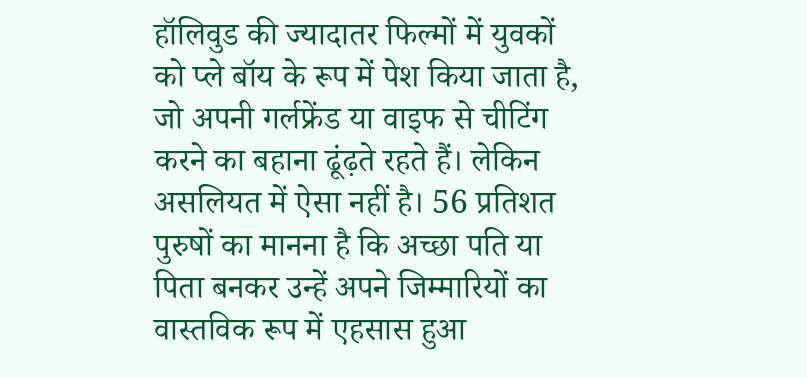हॉलिवुड की ज्यादातर फिल्मों में युवकों को प्ले बॉय के रूप में पेश किया जाता है, जो अपनी गर्लफ्रेंड या वाइफ से चीटिंग करने का बहाना ढूंढ़ते रहते हैं। लेकिन असलियत में ऐसा नहीं है। 56 प्रतिशत पुरुषों का मानना है कि अच्छा पति या पिता बनकर उन्हें अपने जिम्मारियों का वास्तविक रूप में एहसास हुआ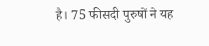है। 75 फीसदी पुरुषों ने यह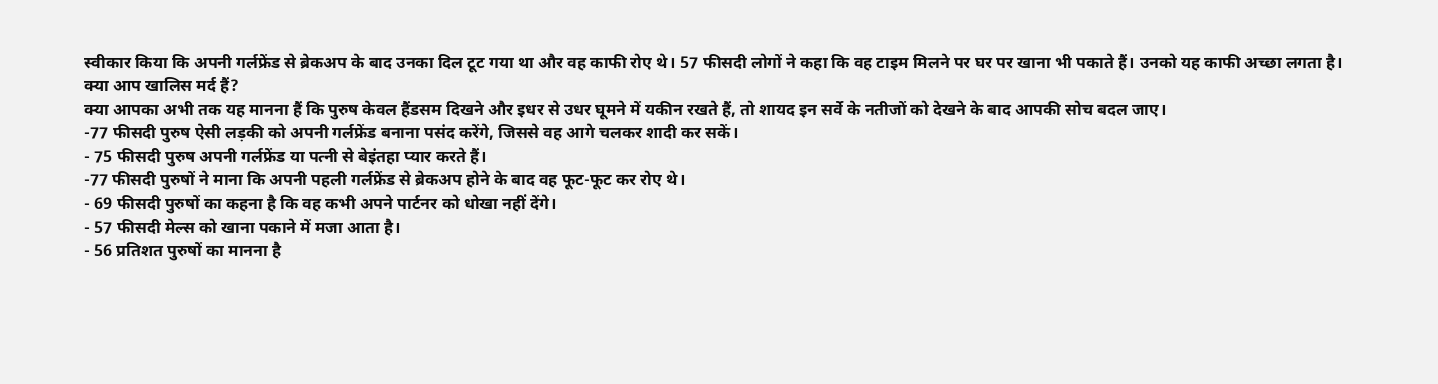स्वीकार किया कि अपनी गर्लफ्रेंड से ब्रेकअप के बाद उनका दिल टूट गया था और वह काफी रोए थे। 57 फीसदी लोगों ने कहा कि वह टाइम मिलने पर घर पर खाना भी पकाते हैं। उनको यह काफी अच्छा लगता है।
क्या आप खालिस मर्द हैं?
क्या आपका अभी तक यह मानना हैं कि पुरुष केवल हैंडसम दिखने और इधर से उधर घूमने में यकीन रखते हैं, तो शायद इन सर्वे के नतीजों को देखने के बाद आपकी सोच बदल जाए।
-77 फीसदी पुरुष ऐसी लड़की को अपनी गर्लफ्रेंड बनाना पसंद करेंगे, जिससे वह आगे चलकर शादी कर सकें।
- 75 फीसदी पुरुष अपनी गर्लफ्रेंड या पत्नी से बेइंतहा प्यार करते हैं।
-77 फीसदी पुरुषों ने माना कि अपनी पहली गर्लफ्रेंड से ब्रेकअप होने के बाद वह फूट-फूट कर रोए थे।
- 69 फीसदी पुरुषों का कहना है कि वह कभी अपने पार्टनर को धोखा नहीं देंगे।
- 57 फीसदी मेल्स को खाना पकाने में मजा आता है।
- 56 प्रतिशत पुरुषों का मानना है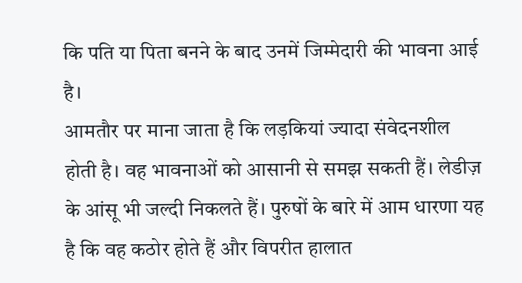कि पति या पिता बनने के बाद उनमें जिम्मेदारी की भावना आई है।
आमतौर पर माना जाता है कि लड़कियां ज्यादा संवेदनशील होती है। वह भावनाओं को आसानी से समझ सकती हैं। लेडीज़ के आंसू भी जल्दी निकलते हैं। पुरुषों के बारे में आम धारणा यह है कि वह कठोर होते हैं और विपरीत हालात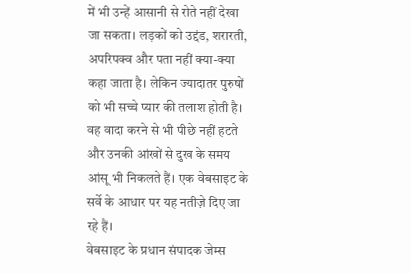में भी उन्हें आसानी से रोते नहीं देखा जा सकता। लड़कों को उद्दंड, शरारती, अपरिपक्व और पता नहीं क्या-क्या कहा जाता है। लेकिन ज्यादातर पुरुषों को भी सच्चे प्यार की तलाश होती है। वह वादा करने से भी पीछे नहीं हटते और उनकी आंखों से दुख के समय आंसू भी निकलते हैं। एक वेबसाइट के सर्वे के आधार पर यह नतीज़े दिए जा रहे हैं।
वेबसाइट के प्रधान संपादक जेम्स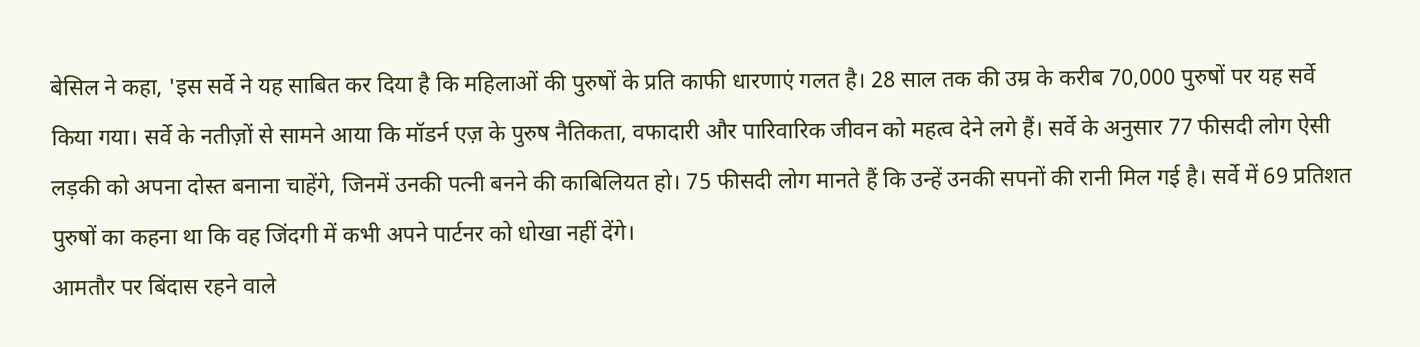बेसिल ने कहा, 'इस सर्वे ने यह साबित कर दिया है कि महिलाओं की पुरुषों के प्रति काफी धारणाएं गलत है। 28 साल तक की उम्र के करीब 70,000 पुरुषों पर यह सर्वे किया गया। सर्वे के नतीज़ों से सामने आया कि मॉडर्न एज़ के पुरुष नैतिकता, वफादारी और पारिवारिक जीवन को महत्व देने लगे हैं। सर्वे के अनुसार 77 फीसदी लोग ऐसी लड़की को अपना दोस्त बनाना चाहेंगे, जिनमें उनकी पत्नी बनने की काबिलियत हो। 75 फीसदी लोग मानते हैं कि उन्हें उनकी सपनों की रानी मिल गई है। सर्वे में 69 प्रतिशत पुरुषों का कहना था कि वह जिंदगी में कभी अपने पार्टनर को धोखा नहीं देंगे।
आमतौर पर बिंदास रहने वाले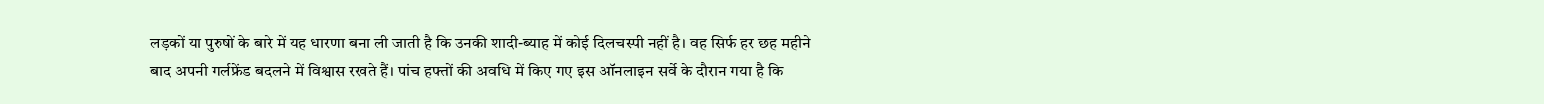लड़कों या पुरुषों के बारे में यह धारणा बना ली जाती है कि उनकी शादी-ब्याह में कोई दिलचस्पी नहीं है। वह सिर्फ हर छह महीने बाद अपनी गर्लफ्रेंड बदलने में विश्वास रखते हैं। पांच हफ्तों की अवधि में किए गए इस ऑनलाइन सर्वे के दौरान गया है कि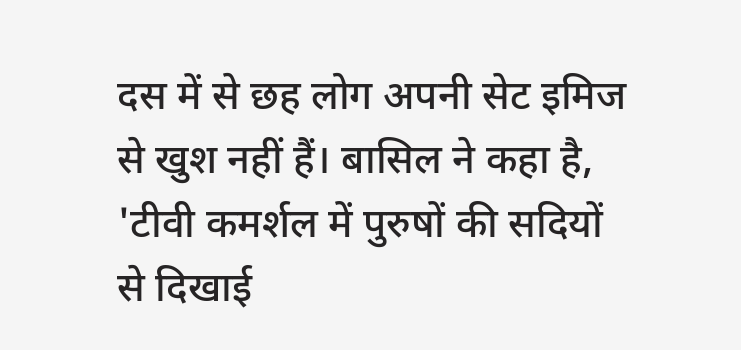दस में से छह लोग अपनी सेट इमिज से खुश नहीं हैं। बासिल ने कहा है, 'टीवी कमर्शल में पुरुषों की सदियों से दिखाई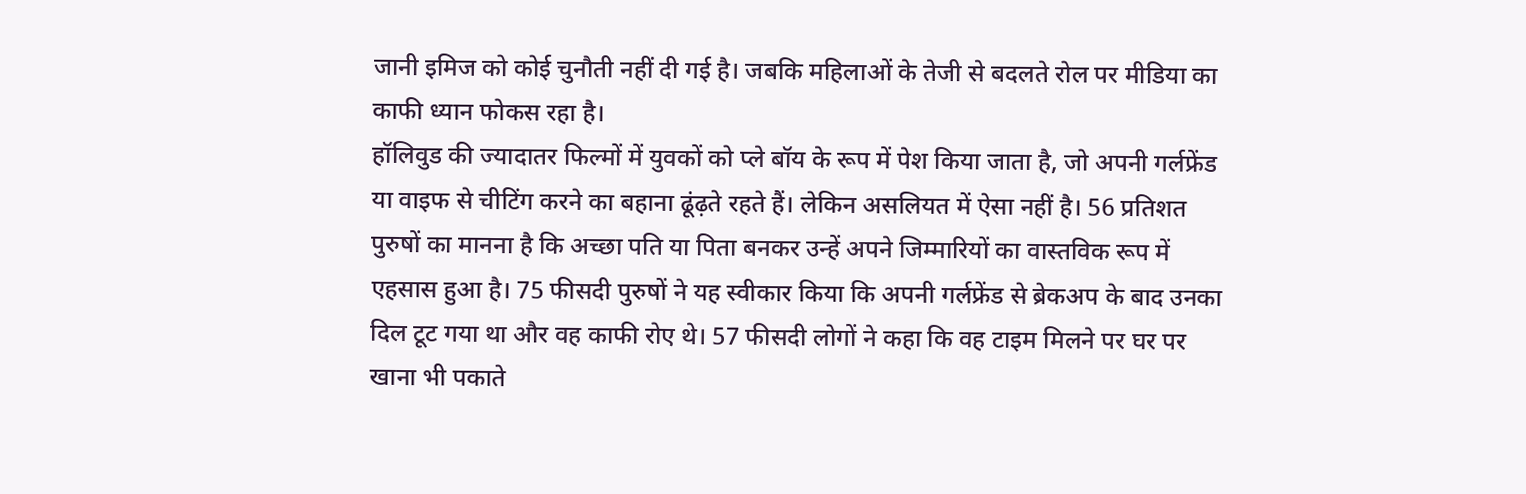जानी इमिज को कोई चुनौती नहीं दी गई है। जबकि महिलाओं के तेजी से बदलते रोल पर मीडिया का काफी ध्यान फोकस रहा है।
हॉलिवुड की ज्यादातर फिल्मों में युवकों को प्ले बॉय के रूप में पेश किया जाता है, जो अपनी गर्लफ्रेंड या वाइफ से चीटिंग करने का बहाना ढूंढ़ते रहते हैं। लेकिन असलियत में ऐसा नहीं है। 56 प्रतिशत पुरुषों का मानना है कि अच्छा पति या पिता बनकर उन्हें अपने जिम्मारियों का वास्तविक रूप में एहसास हुआ है। 75 फीसदी पुरुषों ने यह स्वीकार किया कि अपनी गर्लफ्रेंड से ब्रेकअप के बाद उनका दिल टूट गया था और वह काफी रोए थे। 57 फीसदी लोगों ने कहा कि वह टाइम मिलने पर घर पर खाना भी पकाते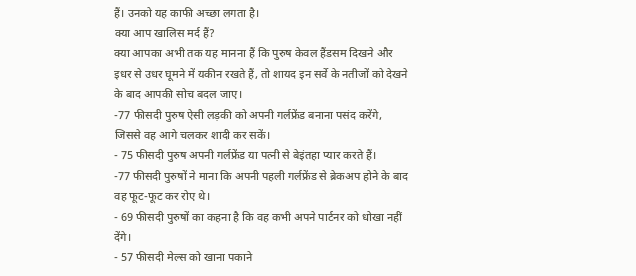हैं। उनको यह काफी अच्छा लगता है।
क्या आप खालिस मर्द हैं?
क्या आपका अभी तक यह मानना हैं कि पुरुष केवल हैंडसम दिखने और इधर से उधर घूमने में यकीन रखते हैं, तो शायद इन सर्वे के नतीजों को देखने के बाद आपकी सोच बदल जाए।
-77 फीसदी पुरुष ऐसी लड़की को अपनी गर्लफ्रेंड बनाना पसंद करेंगे, जिससे वह आगे चलकर शादी कर सकें।
- 75 फीसदी पुरुष अपनी गर्लफ्रेंड या पत्नी से बेइंतहा प्यार करते हैं।
-77 फीसदी पुरुषों ने माना कि अपनी पहली गर्लफ्रेंड से ब्रेकअप होने के बाद वह फूट-फूट कर रोए थे।
- 69 फीसदी पुरुषों का कहना है कि वह कभी अपने पार्टनर को धोखा नहीं देंगे।
- 57 फीसदी मेल्स को खाना पकाने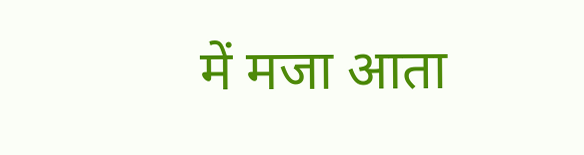में मजा आता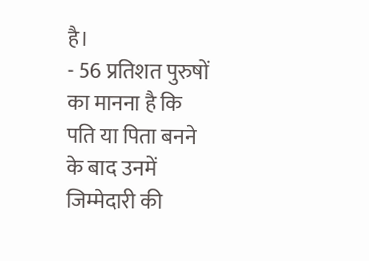है।
- 56 प्रतिशत पुरुषों का मानना है कि पति या पिता बनने के बाद उनमें जिम्मेदारी की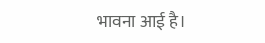भावना आई है।